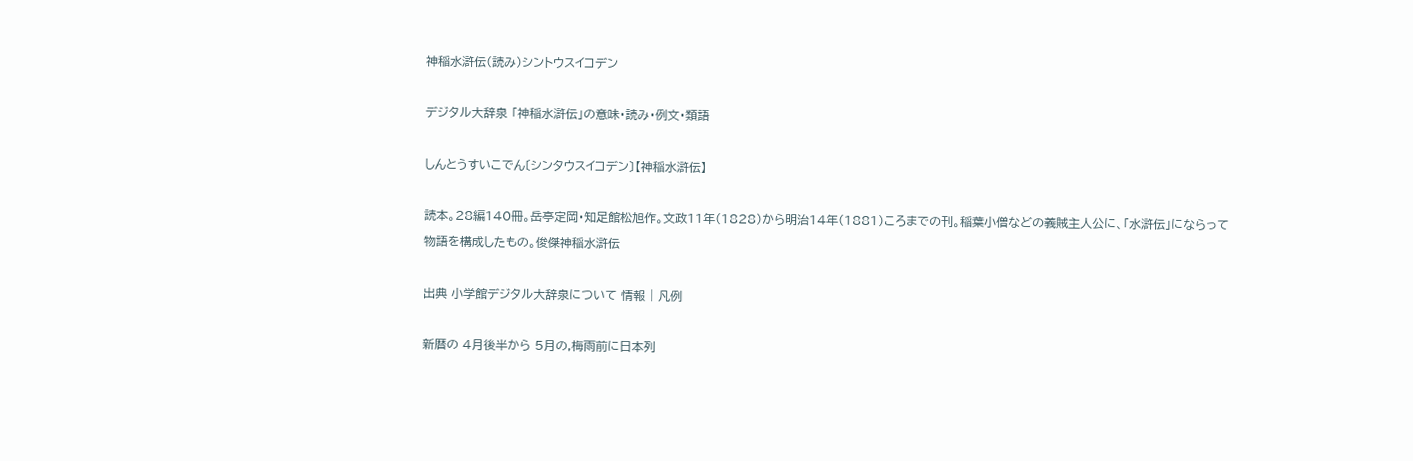神稲水滸伝(読み)シントウスイコデン

デジタル大辞泉 「神稲水滸伝」の意味・読み・例文・類語

しんとうすいこでん〔シンタウスイコデン〕【神稲水滸伝】

読本。28編140冊。岳亭定岡・知足館松旭作。文政11年(1828)から明治14年(1881)ころまでの刊。稲葉小僧などの義賊主人公に、「水滸伝」にならって物語を構成したもの。俊傑神稲水滸伝

出典 小学館デジタル大辞泉について 情報 | 凡例

新暦の 4月後半から 5月の,梅雨前に日本列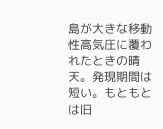島が大きな移動性高気圧に覆われたときの晴天。発現期間は短い。もともとは旧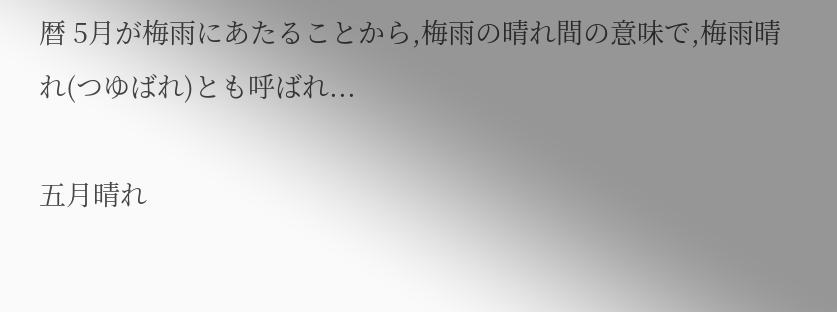暦 5月が梅雨にあたることから,梅雨の晴れ間の意味で,梅雨晴れ(つゆばれ)とも呼ばれ...

五月晴れ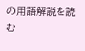の用語解説を読む